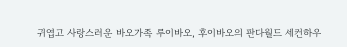귀엽고 사랑스러운 바오가족 루이바오, 후이바오의 판다월드 세컨하우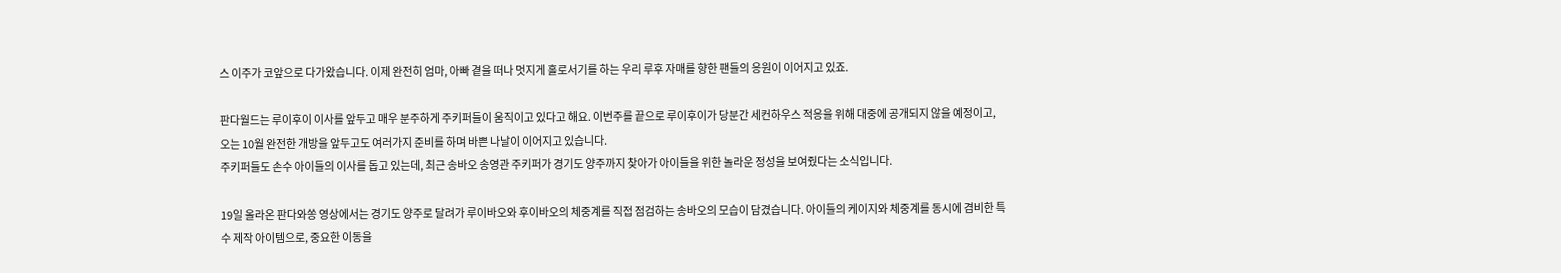스 이주가 코앞으로 다가왔습니다. 이제 완전히 엄마, 아빠 곁을 떠나 멋지게 홀로서기를 하는 우리 루후 자매를 향한 팬들의 응원이 이어지고 있죠.

판다월드는 루이후이 이사를 앞두고 매우 분주하게 주키퍼들이 움직이고 있다고 해요. 이번주를 끝으로 루이후이가 당분간 세컨하우스 적응을 위해 대중에 공개되지 않을 예정이고, 오는 10월 완전한 개방을 앞두고도 여러가지 준비를 하며 바쁜 나날이 이어지고 있습니다.
주키퍼들도 손수 아이들의 이사를 돕고 있는데, 최근 송바오 송영관 주키퍼가 경기도 양주까지 찾아가 아이들을 위한 놀라운 정성을 보여줬다는 소식입니다.

19일 올라온 판다와쏭 영상에서는 경기도 양주로 달려가 루이바오와 후이바오의 체중계를 직접 점검하는 송바오의 모습이 담겼습니다. 아이들의 케이지와 체중계를 동시에 겸비한 특수 제작 아이템으로, 중요한 이동을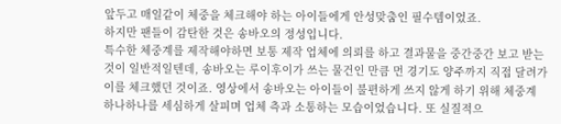앞두고 매일같이 체중을 체크해야 하는 아이들에게 안성맞춤인 필수템이었죠.
하지만 팬들이 감탄한 것은 송바오의 정성입니다.
특수한 체중계를 제작해야하면 보통 제작 업체에 의뢰를 하고 결과물을 중간중간 보고 받는 것이 일반적일텐데, 송바오는 루이후이가 쓰는 물건인 만큼 먼 경기도 양주까지 직접 달려가 이를 체크했던 것이죠. 영상에서 송바오는 아이들이 불편하게 쓰지 않게 하기 위해 체중계 하나하나를 세심하게 살피며 업체 측과 소통하는 모습이었습니다. 또 실질적으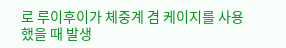로 루이후이가 체중계 겸 케이지를 사용했을 때 발생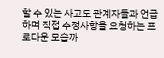할 수 있는 사고도 관계자들과 언급하며 직접 수정사항을 요청하는 프로다운 모습까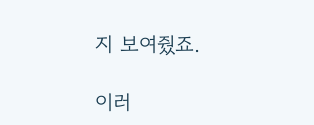지 보여줬죠.

이러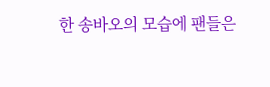한 송바오의 모습에 팬들은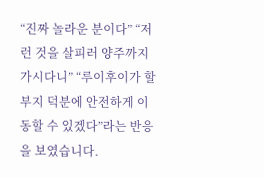“진짜 놀라운 분이다” “저런 것을 살피러 양주까지 가시다니” “루이후이가 할부지 덕분에 안전하게 이동할 수 있겠다”라는 반응을 보였습니다.